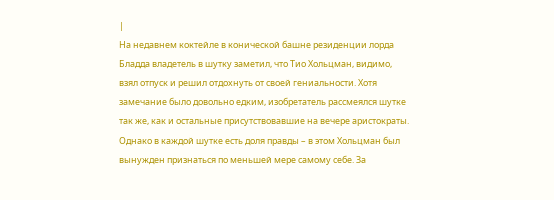|
На недавнем коктейле в конической башне резиденции лорда Бладда владетель в шутку заметил, что Тио Хольцман, видимо, взял отпуск и решил отдохнуть от своей гениальности. Хотя замечание было довольно едким, изобретатель рассмеялся шутке так же, как и остальные присутствовавшие на вечере аристократы. Однако в каждой шутке есть доля правды – в этом Хольцман был вынужден признаться по меньшей мере самому себе. За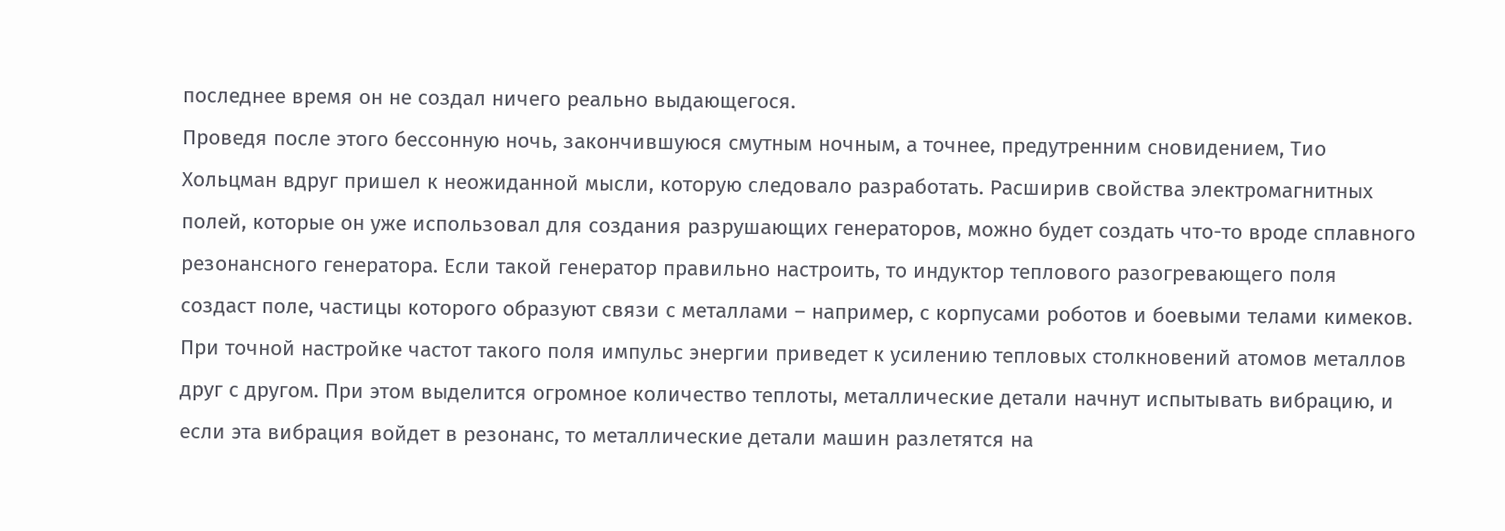последнее время он не создал ничего реально выдающегося.
Проведя после этого бессонную ночь, закончившуюся смутным ночным, а точнее, предутренним сновидением, Тио Хольцман вдруг пришел к неожиданной мысли, которую следовало разработать. Расширив свойства электромагнитных полей, которые он уже использовал для создания разрушающих генераторов, можно будет создать что-то вроде сплавного резонансного генератора. Если такой генератор правильно настроить, то индуктор теплового разогревающего поля создаст поле, частицы которого образуют связи с металлами – например, с корпусами роботов и боевыми телами кимеков. При точной настройке частот такого поля импульс энергии приведет к усилению тепловых столкновений атомов металлов друг с другом. При этом выделится огромное количество теплоты, металлические детали начнут испытывать вибрацию, и если эта вибрация войдет в резонанс, то металлические детали машин разлетятся на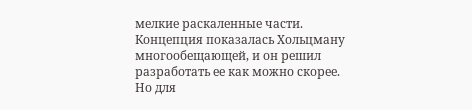мелкие раскаленные части.
Концепция показалась Хольцману многообещающей, и он решил разработать ее как можно скорее.
Но для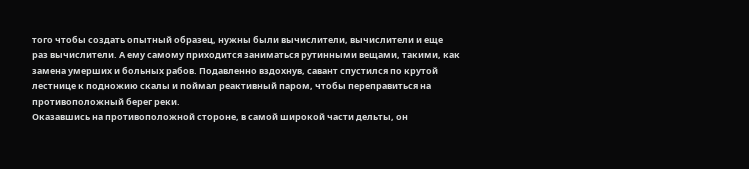того чтобы создать опытный образец, нужны были вычислители, вычислители и еще раз вычислители. А ему самому приходится заниматься рутинными вещами, такими, как замена умерших и больных рабов. Подавленно вздохнув, савант спустился по крутой лестнице к подножию скалы и поймал реактивный паром, чтобы переправиться на противоположный берег реки.
Оказавшись на противоположной стороне, в самой широкой части дельты, он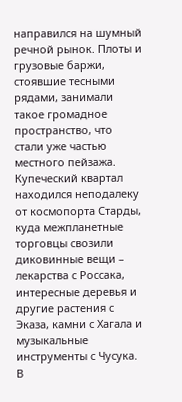направился на шумный речной рынок. Плоты и грузовые баржи, стоявшие тесными рядами, занимали такое громадное пространство, что стали уже частью местного пейзажа. Купеческий квартал находился неподалеку от космопорта Старды, куда межпланетные торговцы свозили диковинные вещи – лекарства с Россака, интересные деревья и другие растения с Эказа, камни с Хагала и музыкальные инструменты с Чусука.
В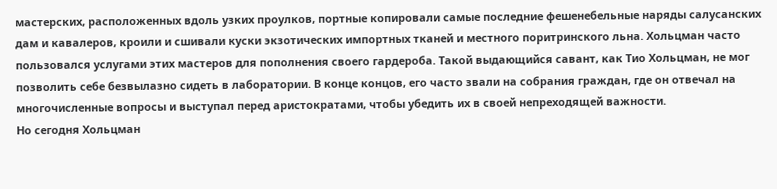мастерских, расположенных вдоль узких проулков, портные копировали самые последние фешенебельные наряды салусанских дам и кавалеров, кроили и сшивали куски экзотических импортных тканей и местного поритринского льна. Хольцман часто пользовался услугами этих мастеров для пополнения своего гардероба. Такой выдающийся савант, как Тио Хольцман, не мог позволить себе безвылазно сидеть в лаборатории. В конце концов, его часто звали на собрания граждан, где он отвечал на многочисленные вопросы и выступал перед аристократами, чтобы убедить их в своей непреходящей важности.
Но сегодня Хольцман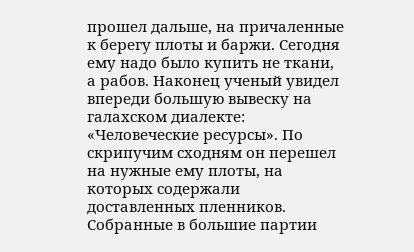прошел дальше, на причаленные к берегу плоты и баржи. Сегодня ему надо было купить не ткани, а рабов. Наконец ученый увидел впереди большую вывеску на галахском диалекте: «Человеческие ресурсы». По скрипучим сходням он перешел на нужные ему плоты, на которых содержали доставленных пленников. Собранные в большие партии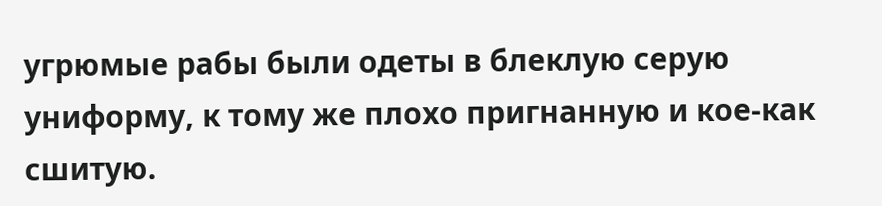угрюмые рабы были одеты в блеклую серую униформу, к тому же плохо пригнанную и кое-как сшитую.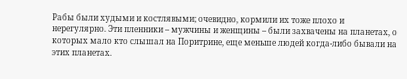Рабы были худыми и костлявыми; очевидно, кормили их тоже плохо и нерегулярно. Эти пленники – мужчины и женщины – были захвачены на планетах, о которых мало кто слышал на Поритрине, еще меньше людей когда-либо бывали на этих планетах.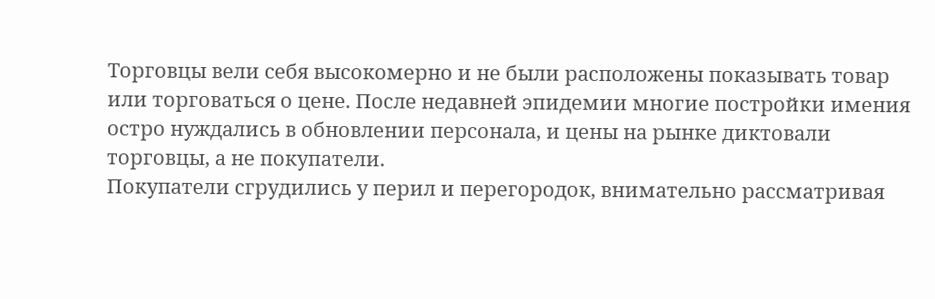Торговцы вели себя высокомерно и не были расположены показывать товар или торговаться о цене. После недавней эпидемии многие постройки имения остро нуждались в обновлении персонала, и цены на рынке диктовали торговцы, а не покупатели.
Покупатели сгрудились у перил и перегородок, внимательно рассматривая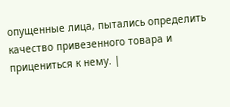опущенные лица, пытались определить качество привезенного товара и прицениться к нему. |